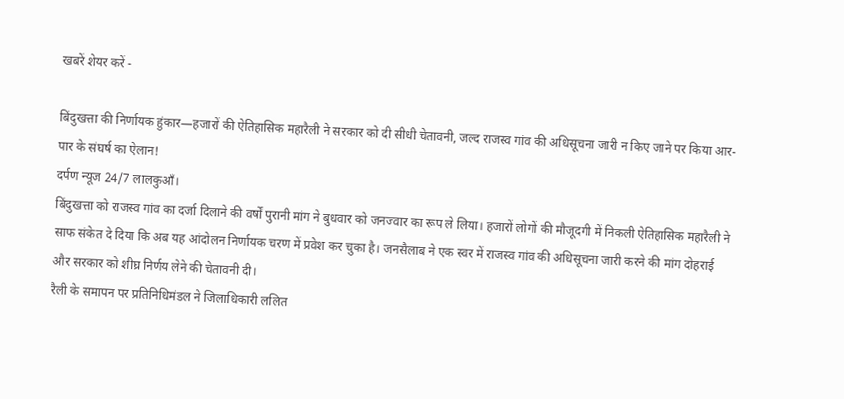खबरें शेयर करें -

बिंदुखत्ता की निर्णायक हुंकार—हजारों की ऐतिहासिक महारैली ने सरकार को दी सीधी चेतावनी, जल्द राजस्व गांव की अधिसूचना जारी न किए जाने पर किया आर-पार के संघर्ष का ऐलान!
दर्पण न्यूज 24/7 लालकुआँ।
बिंदुखत्ता को राजस्व गांव का दर्जा दिलाने की वर्षों पुरानी मांग ने बुधवार को जनज्वार का रूप ले लिया। हजारों लोगों की मौजूदगी में निकली ऐतिहासिक महारैली ने साफ संकेत दे दिया कि अब यह आंदोलन निर्णायक चरण में प्रवेश कर चुका है। जनसैलाब ने एक स्वर में राजस्व गांव की अधिसूचना जारी करने की मांग दोहराई और सरकार को शीघ्र निर्णय लेने की चेतावनी दी।
रैली के समापन पर प्रतिनिधिमंडल ने जिलाधिकारी ललित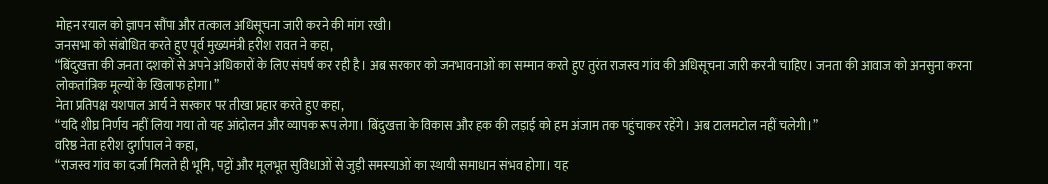मोहन रयाल को ज्ञापन सौंपा और तत्काल अधिसूचना जारी करने की मांग रखी।
जनसभा को संबोधित करते हुए पूर्व मुख्यमंत्री हरीश रावत ने कहा,
“बिंदुखत्ता की जनता दशकों से अपने अधिकारों के लिए संघर्ष कर रही है। अब सरकार को जनभावनाओं का सम्मान करते हुए तुरंत राजस्व गांव की अधिसूचना जारी करनी चाहिए। जनता की आवाज को अनसुना करना लोकतांत्रिक मूल्यों के खिलाफ होगा।”
नेता प्रतिपक्ष यशपाल आर्य ने सरकार पर तीखा प्रहार करते हुए कहा,
“यदि शीघ्र निर्णय नहीं लिया गया तो यह आंदोलन और व्यापक रूप लेगा। बिंदुखत्ता के विकास और हक की लड़ाई को हम अंजाम तक पहुंचाकर रहेंगे। अब टालमटोल नहीं चलेगी।”
वरिष्ठ नेता हरीश दुर्गापाल ने कहा,
“राजस्व गांव का दर्जा मिलते ही भूमि, पट्टों और मूलभूत सुविधाओं से जुड़ी समस्याओं का स्थायी समाधान संभव होगा। यह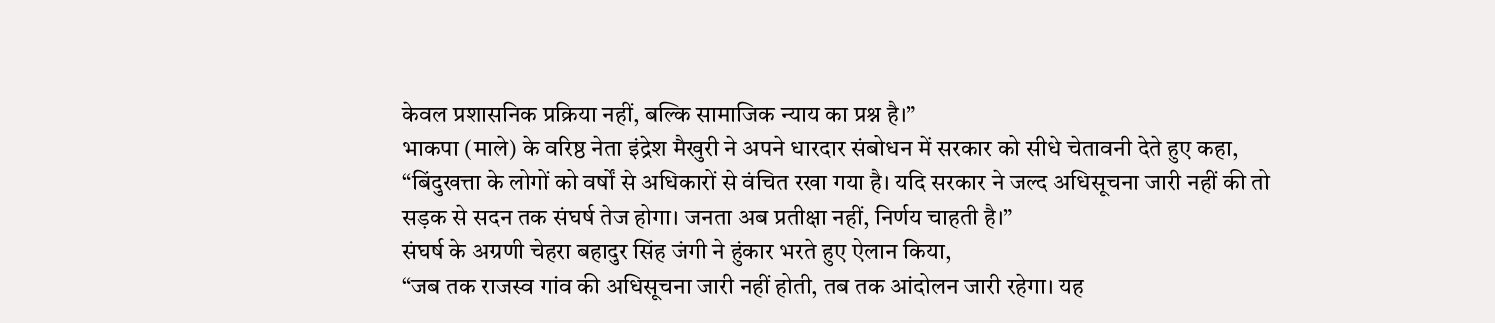केवल प्रशासनिक प्रक्रिया नहीं, बल्कि सामाजिक न्याय का प्रश्न है।”
भाकपा (माले) के वरिष्ठ नेता इंद्रेश मैखुरी ने अपने धारदार संबोधन में सरकार को सीधे चेतावनी देते हुए कहा,
“बिंदुखत्ता के लोगों को वर्षों से अधिकारों से वंचित रखा गया है। यदि सरकार ने जल्द अधिसूचना जारी नहीं की तो सड़क से सदन तक संघर्ष तेज होगा। जनता अब प्रतीक्षा नहीं, निर्णय चाहती है।”
संघर्ष के अग्रणी चेहरा बहादुर सिंह जंगी ने हुंकार भरते हुए ऐलान किया,
“जब तक राजस्व गांव की अधिसूचना जारी नहीं होती, तब तक आंदोलन जारी रहेगा। यह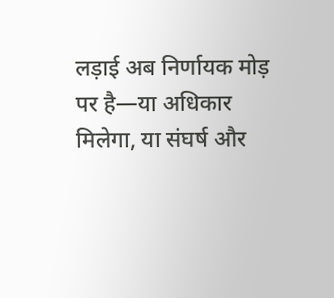लड़ाई अब निर्णायक मोड़ पर है—या अधिकार मिलेगा, या संघर्ष और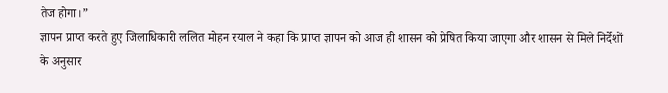तेज होगा।”
ज्ञापन प्राप्त करते हुए जिलाधिकारी ललित मोहन रयाल ने कहा कि प्राप्त ज्ञापन को आज ही शासन को प्रेषित किया जाएगा और शासन से मिले निर्देशों के अनुसार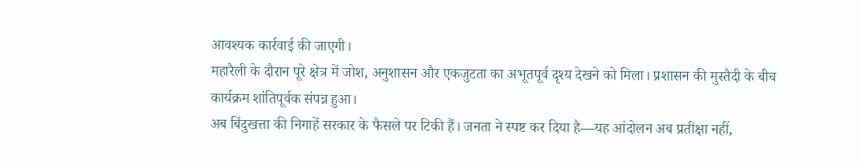आवश्यक कार्रवाई की जाएगी।
महारैली के दौरान पूरे क्षेत्र में जोश, अनुशासन और एकजुटता का अभूतपूर्व दृश्य देखने को मिला। प्रशासन की मुस्तैदी के बीच कार्यक्रम शांतिपूर्वक संपन्न हुआ।
अब बिंदुखत्ता की निगाहें सरकार के फैसले पर टिकी हैं। जनता ने स्पष्ट कर दिया है—यह आंदोलन अब प्रतीक्षा नहीं,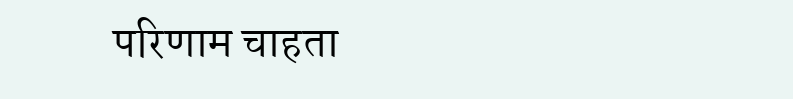परिणाम चाहता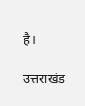है।

उत्तराखंड